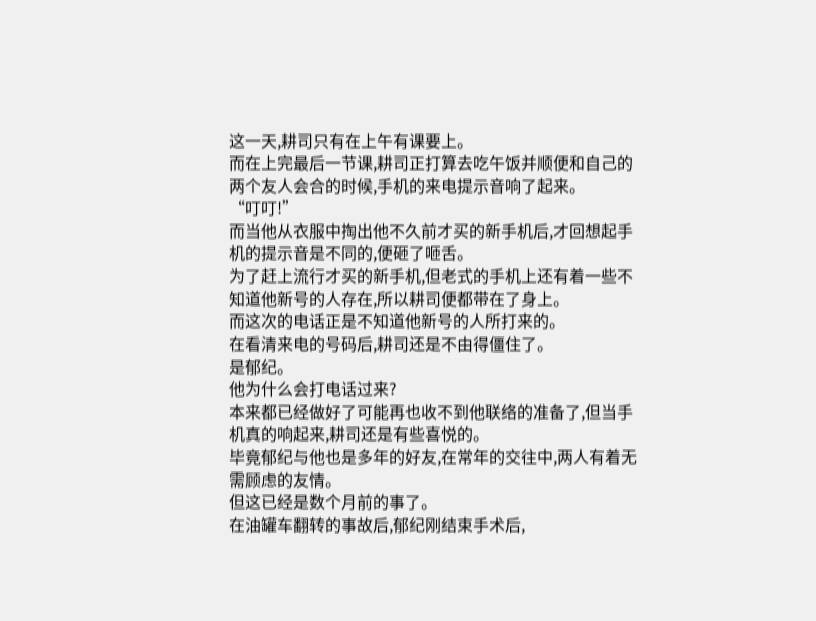这一天,耕司只有在上午有课要上。
而在上完最后一节课,耕司正打算去吃午饭并顺便和自己的两个友人会合的时候,手机的来电提示音响了起来。
“叮叮!”
而当他从衣服中掏出他不久前才买的新手机后,才回想起手机的提示音是不同的,便砸了咂舌。
为了赶上流行才买的新手机,但老式的手机上还有着一些不知道他新号的人存在,所以耕司便都带在了身上。
而这次的电话正是不知道他新号的人所打来的。
在看清来电的号码后,耕司还是不由得僵住了。
是郁纪。
他为什么会打电话过来?
本来都已经做好了可能再也收不到他联络的准备了,但当手机真的响起来,耕司还是有些喜悦的。
毕竟郁纪与他也是多年的好友,在常年的交往中,两人有着无需顾虑的友情。
但这已经是数个月前的事了。
在油罐车翻转的事故后,郁纪刚结束手术后,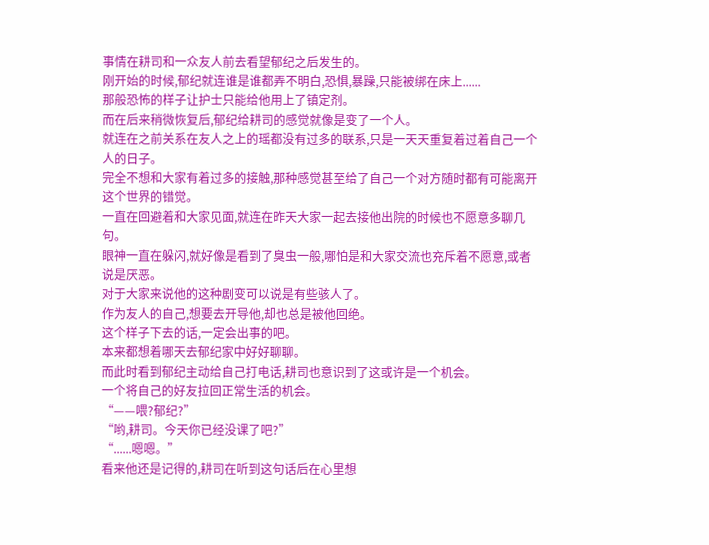事情在耕司和一众友人前去看望郁纪之后发生的。
刚开始的时候,郁纪就连谁是谁都弄不明白,恐惧,暴躁,只能被绑在床上......
那般恐怖的样子让护士只能给他用上了镇定剂。
而在后来稍微恢复后,郁纪给耕司的感觉就像是变了一个人。
就连在之前关系在友人之上的瑶都没有过多的联系,只是一天天重复着过着自己一个人的日子。
完全不想和大家有着过多的接触,那种感觉甚至给了自己一个对方随时都有可能离开这个世界的错觉。
一直在回避着和大家见面,就连在昨天大家一起去接他出院的时候也不愿意多聊几句。
眼神一直在躲闪,就好像是看到了臭虫一般,哪怕是和大家交流也充斥着不愿意,或者说是厌恶。
对于大家来说他的这种剧变可以说是有些骇人了。
作为友人的自己,想要去开导他,却也总是被他回绝。
这个样子下去的话,一定会出事的吧。
本来都想着哪天去郁纪家中好好聊聊。
而此时看到郁纪主动给自己打电话,耕司也意识到了这或许是一个机会。
一个将自己的好友拉回正常生活的机会。
“——喂?郁纪?”
“哟,耕司。今天你已经没课了吧?”
“......嗯嗯。”
看来他还是记得的,耕司在听到这句话后在心里想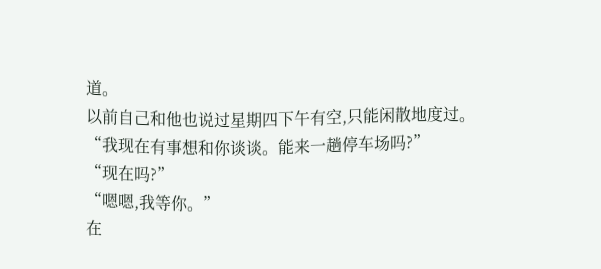道。
以前自己和他也说过星期四下午有空,只能闲散地度过。
“我现在有事想和你谈谈。能来一趟停车场吗?”
“现在吗?”
“嗯嗯,我等你。”
在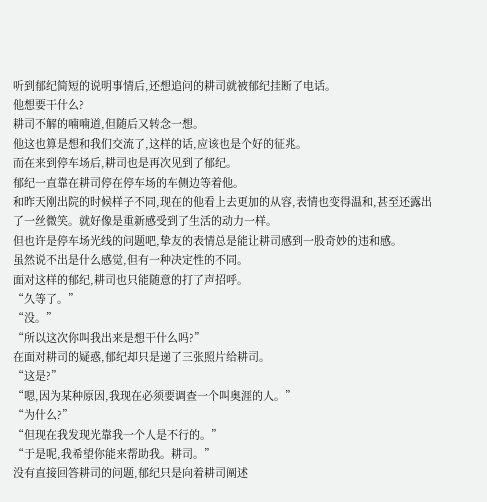听到郁纪简短的说明事情后,还想追问的耕司就被郁纪挂断了电话。
他想要干什么?
耕司不解的喃喃道,但随后又转念一想。
他这也算是想和我们交流了,这样的话,应该也是个好的征兆。
而在来到停车场后,耕司也是再次见到了郁纪。
郁纪一直靠在耕司停在停车场的车侧边等着他。
和昨天刚出院的时候样子不同,现在的他看上去更加的从容,表情也变得温和,甚至还露出了一丝微笑。就好像是重新感受到了生活的动力一样。
但也许是停车场光线的问题吧,挚友的表情总是能让耕司感到一股奇妙的违和感。
虽然说不出是什么感觉,但有一种决定性的不同。
面对这样的郁纪,耕司也只能随意的打了声招呼。
“久等了。”
“没。”
“所以这次你叫我出来是想干什么吗?”
在面对耕司的疑惑,郁纪却只是递了三张照片给耕司。
“这是?”
“嗯,因为某种原因,我现在必须要调查一个叫奥涯的人。”
“为什么?”
“但现在我发现光靠我一个人是不行的。”
“于是呢,我希望你能来帮助我。耕司。”
没有直接回答耕司的问题,郁纪只是向着耕司阐述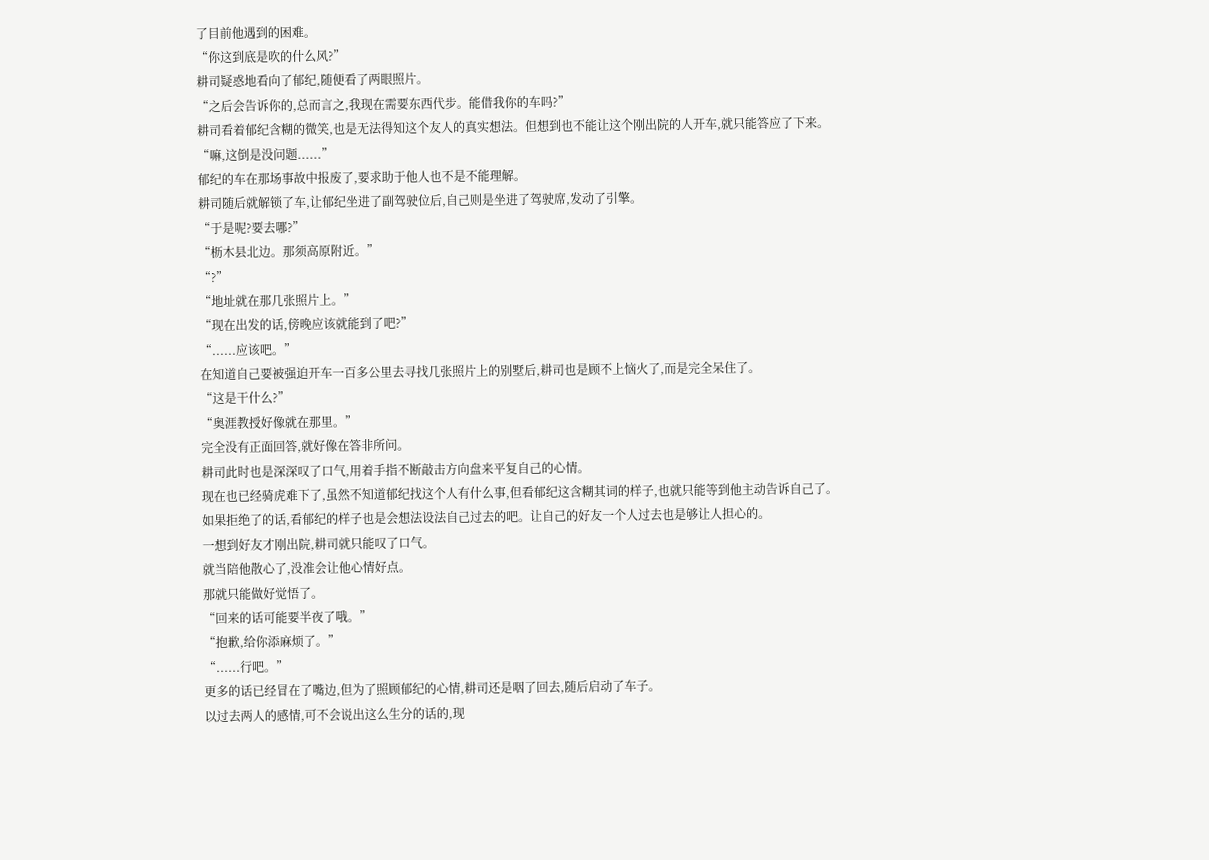了目前他遇到的困难。
“你这到底是吹的什么风?”
耕司疑惑地看向了郁纪,随便看了两眼照片。
“之后会告诉你的,总而言之,我现在需要东西代步。能借我你的车吗?”
耕司看着郁纪含糊的微笑,也是无法得知这个友人的真实想法。但想到也不能让这个刚出院的人开车,就只能答应了下来。
“嘛,这倒是没问题......”
郁纪的车在那场事故中报废了,要求助于他人也不是不能理解。
耕司随后就解锁了车,让郁纪坐进了副驾驶位后,自己则是坐进了驾驶席,发动了引擎。
“于是呢?要去哪?”
“枥木县北边。那须高原附近。”
“?”
“地址就在那几张照片上。”
“现在出发的话,傍晚应该就能到了吧?”
“......应该吧。”
在知道自己要被强迫开车一百多公里去寻找几张照片上的别墅后,耕司也是顾不上恼火了,而是完全呆住了。
“这是干什么?”
“奥涯教授好像就在那里。”
完全没有正面回答,就好像在答非所问。
耕司此时也是深深叹了口气,用着手指不断敲击方向盘来平复自己的心情。
现在也已经骑虎难下了,虽然不知道郁纪找这个人有什么事,但看郁纪这含糊其词的样子,也就只能等到他主动告诉自己了。
如果拒绝了的话,看郁纪的样子也是会想法设法自己过去的吧。让自己的好友一个人过去也是够让人担心的。
一想到好友才刚出院,耕司就只能叹了口气。
就当陪他散心了,没准会让他心情好点。
那就只能做好觉悟了。
“回来的话可能要半夜了哦。”
“抱歉,给你添麻烦了。”
“......行吧。”
更多的话已经冒在了嘴边,但为了照顾郁纪的心情,耕司还是咽了回去,随后启动了车子。
以过去两人的感情,可不会说出这么生分的话的,现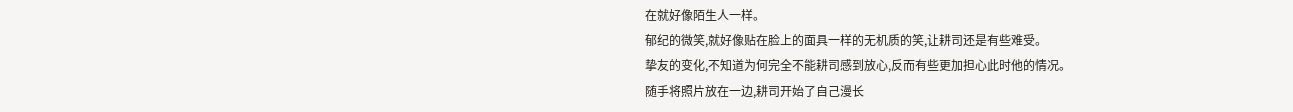在就好像陌生人一样。
郁纪的微笑,就好像贴在脸上的面具一样的无机质的笑,让耕司还是有些难受。
挚友的变化,不知道为何完全不能耕司感到放心,反而有些更加担心此时他的情况。
随手将照片放在一边,耕司开始了自己漫长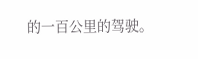的一百公里的驾驶。